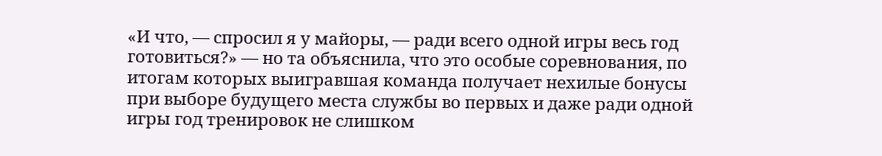«И что, — спросил я у майоры, — ради всего одной игры весь год готовиться?» — но та объяснила, что это особые соревнования, по итогам которых выигравшая команда получает нехилые бонусы при выборе будущего места службы во первых и даже ради одной игры год тренировок не слишком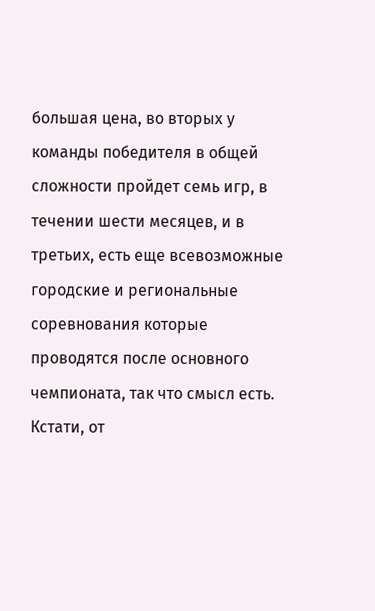большая цена, во вторых у команды победителя в общей сложности пройдет семь игр, в течении шести месяцев, и в третьих, есть еще всевозможные городские и региональные соревнования которые проводятся после основного чемпионата, так что смысл есть.
Кстати, от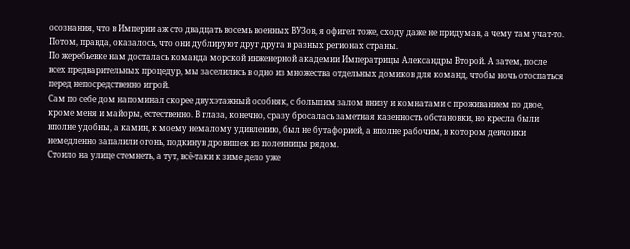осознания, что в Империи аж сто двадцать восемь военных ВУЗов, я офигел тоже, сходу даже не придумав, а чему там учат-то. Потом, правда, оказалось, что они дублируют друг друга в разных регионах страны.
По жеребьевке нам досталась команда морской инженерной академии Императрицы Александры Второй. А затем, после всех предварительных процедур, мы заселились в одно из множества отдельных домиков для команд, чтобы ночь отоспаться перед непосредственно игрой.
Сам по себе дом напоминал скорее двухэтажный особняк, с большим залом внизу и комнатами с проживанием по двое, кроме меня и майоры, естественно. В глаза, конечно, сразу бросалась заметная казенность обстановки, но кресла были вполне удобны, а камин, к моему немалому удивлению, был не бутафорией, а вполне рабочим, в котором девчонки немедленно запалили огонь, подкинув дровишек из поленницы рядом.
Стоило на улице стемнеть, а тут, всё-таки к зиме дело уже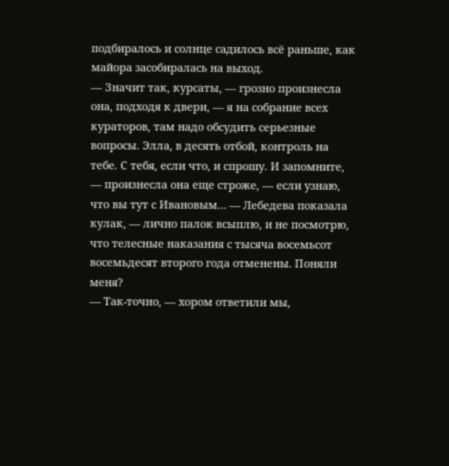подбиралось и солнце садилось всё раньше, как майора засобиралась на выход.
— Значит так, курсаты, — грозно произнесла она, подходя к двери, — я на собрание всех кураторов, там надо обсудить серьезные вопросы. Элла, в десять отбой, контроль на тебе. С тебя, если что, и спрошу. И запомните, — произнесла она еще строже, — если узнаю, что вы тут с Ивановым… — Лебедева показала кулак, — лично палок всыплю, и не посмотрю, что телесные наказания с тысяча восемьсот восемьдесят второго года отменены. Поняли меня?
— Так-точно, — хором ответили мы,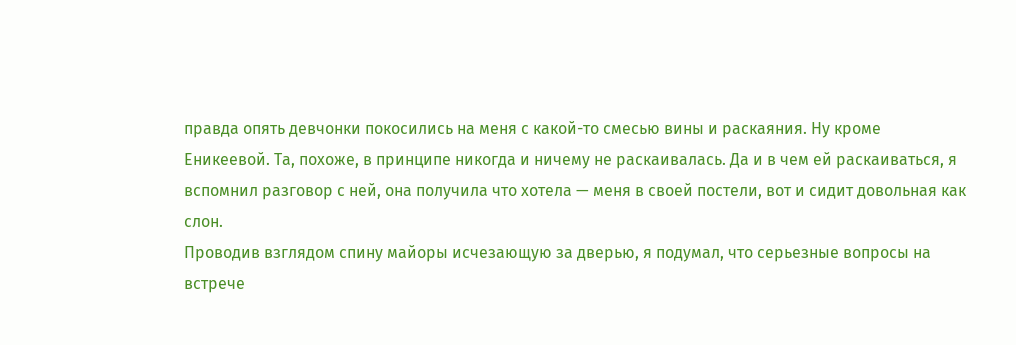правда опять девчонки покосились на меня с какой-то смесью вины и раскаяния. Ну кроме Еникеевой. Та, похоже, в принципе никогда и ничему не раскаивалась. Да и в чем ей раскаиваться, я вспомнил разговор с ней, она получила что хотела — меня в своей постели, вот и сидит довольная как слон.
Проводив взглядом спину майоры исчезающую за дверью, я подумал, что серьезные вопросы на встрече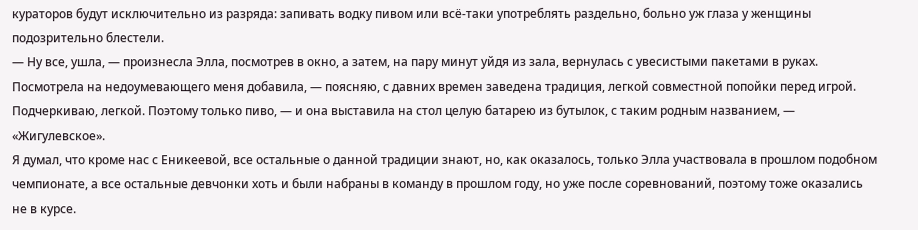кураторов будут исключительно из разряда: запивать водку пивом или всё-таки употреблять раздельно, больно уж глаза у женщины подозрительно блестели.
— Ну все, ушла, — произнесла Элла, посмотрев в окно, а затем, на пару минут уйдя из зала, вернулась с увесистыми пакетами в руках. Посмотрела на недоумевающего меня добавила, — поясняю, с давних времен заведена традиция, легкой совместной попойки перед игрой. Подчеркиваю, легкой. Поэтому только пиво, — и она выставила на стол целую батарею из бутылок, с таким родным названием, — «Жигулевское».
Я думал, что кроме нас с Еникеевой, все остальные о данной традиции знают, но, как оказалось, только Элла участвовала в прошлом подобном чемпионате, а все остальные девчонки хоть и были набраны в команду в прошлом году, но уже после соревнований, поэтому тоже оказались не в курсе.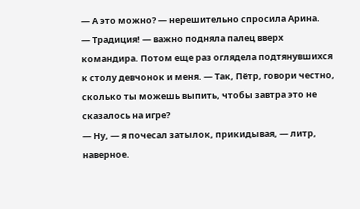— А это можно? — нерешительно спросила Арина.
— Традиция! — важно подняла палец вверх командира. Потом еще раз оглядела подтянувшихся к столу девчонок и меня. — Так, Пётр, говори честно, сколько ты можешь выпить, чтобы завтра это не сказалось на игре?
— Ну, — я почесал затылок, прикидывая, — литр, наверное.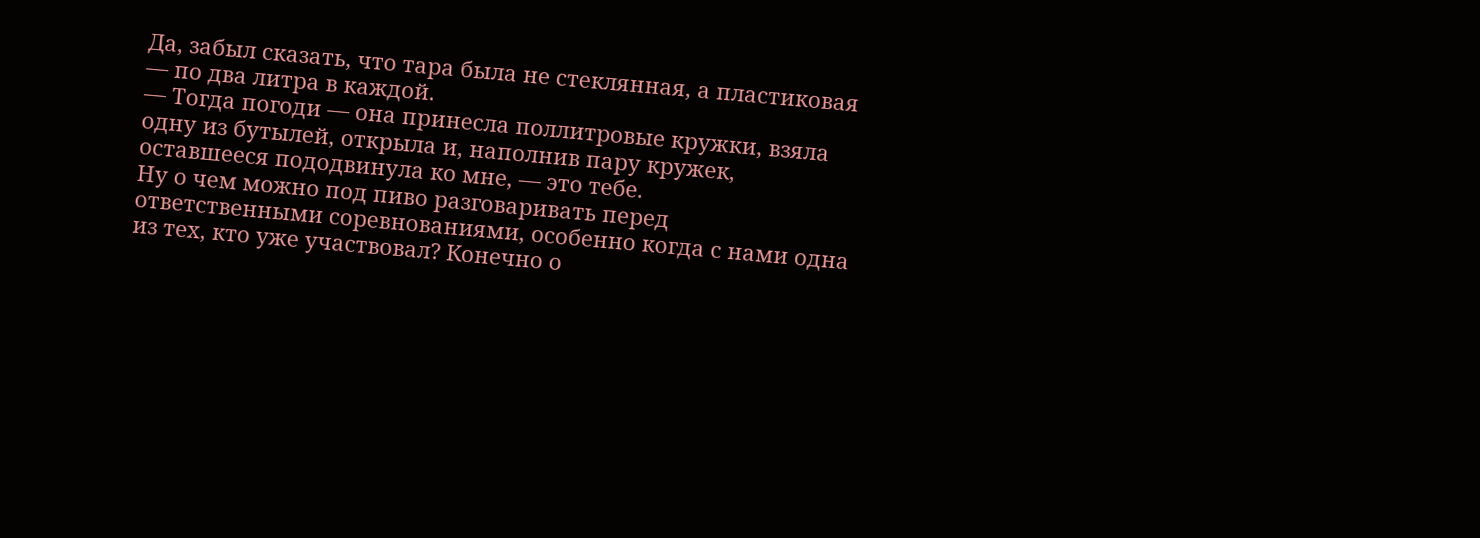Да, забыл сказать, что тара была не стеклянная, а пластиковая — по два литра в каждой.
— Тогда погоди — она принесла поллитровые кружки, взяла одну из бутылей, открыла и, наполнив пару кружек, оставшееся пододвинула ко мне, — это тебе.
Ну о чем можно под пиво разговаривать перед ответственными соревнованиями, особенно когда с нами одна из тех, кто уже участвовал? Конечно о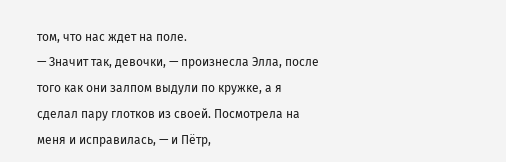том, что нас ждет на поле.
— Значит так, девочки, — произнесла Элла, после того как они залпом выдули по кружке, а я сделал пару глотков из своей. Посмотрела на меня и исправилась, — и Пётр,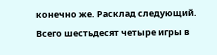конечно же. Расклад следующий. Всего шестьдесят четыре игры в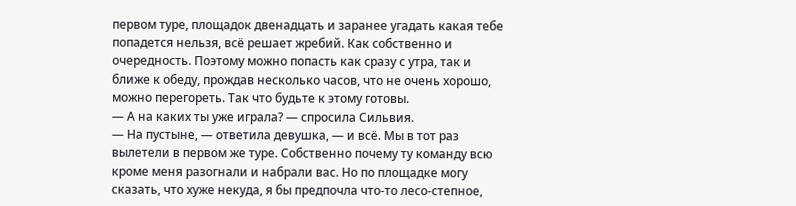первом туре, площадок двенадцать и заранее угадать какая тебе попадется нельзя, всё решает жребий. Как собственно и очередность. Поэтому можно попасть как сразу с утра, так и ближе к обеду, прождав несколько часов, что не очень хорошо, можно перегореть. Так что будьте к этому готовы.
— А на каких ты уже играла? — спросила Сильвия.
— На пустыне, — ответила девушка, — и всё. Мы в тот раз вылетели в первом же туре. Собственно почему ту команду всю кроме меня разогнали и набрали вас. Но по площадке могу сказать, что хуже некуда, я бы предпочла что-то лесо-степное,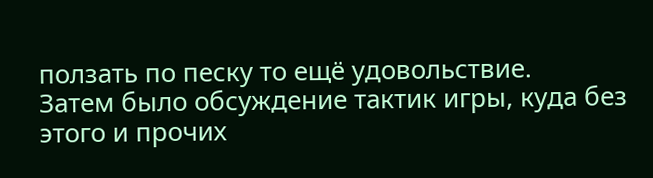ползать по песку то ещё удовольствие.
Затем было обсуждение тактик игры, куда без этого и прочих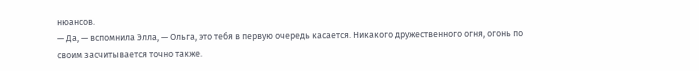нюансов.
— Да, — вспомнила Элла, — Ольга, это тебя в первую очередь касается. Никакого дружественного огня, огонь по своим засчитывается точно также.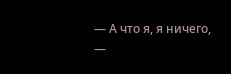— А что я, я ничего, —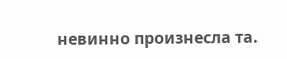невинно произнесла та.